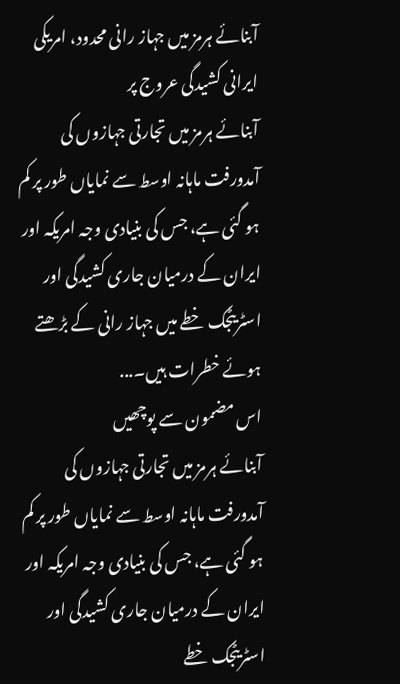آبنائے ہرمز میں جہاز رانی محدود، امریکی ایرانی کشیدگی عروج پر
آبنائے ہرمز میں تجارتی جہازوں کی آمدورفت ماہانہ اوسط سے نمایاں طور پر کم ہو گئی ہے، جس کی بنیادی وجہ امریکہ اور ایران کے درمیان جاری کشیدگی اور اسٹریٹجک خطے میں جہاز رانی کے بڑھتے ہوئے خطرات ہیں۔...
اس مضمون سے پوچھیں
آبنائے ہرمز میں تجارتی جہازوں کی آمدورفت ماہانہ اوسط سے نمایاں طور پر کم ہو گئی ہے، جس کی بنیادی وجہ امریکہ اور ایران کے درمیان جاری کشیدگی اور اسٹریٹجک خطے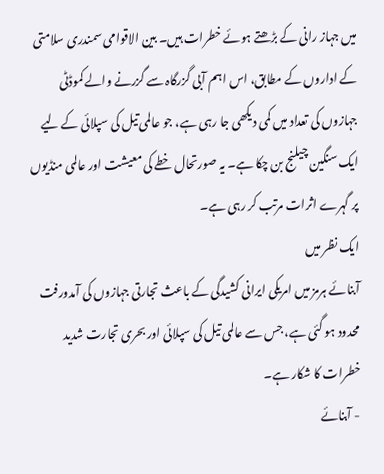میں جہاز رانی کے بڑھتے ہوئے خطرات ہیں۔ بین الاقوامی سمندری سلامتی کے اداروں کے مطابق، اس اہم آبی گزرگاہ سے گزرنے والے کموڈٹی جہازوں کی تعداد میں کمی دیکھی جا رہی ہے، جو عالمی تیل کی سپلائی کے لیے ایک سنگین چیلنج بن چکا ہے۔ یہ صورتحال خطے کی معیشت اور عالمی منڈیوں پر گہرے اثرات مرتب کر رہی ہے۔
ایک نظر میں
آبنائے ہرمز میں امریکی ایرانی کشیدگی کے باعث تجارتی جہازوں کی آمدورفت محدود ہو گئی ہے، جس سے عالمی تیل کی سپلائی اور بحری تجارت شدید خطرات کا شکار ہے۔
- آبنائے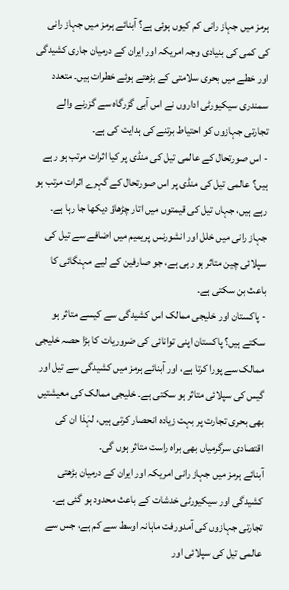ہرمز میں جہاز رانی کم کیوں ہوئی ہے؟ آبنائے ہرمز میں جہاز رانی کی کمی کی بنیادی وجہ امریکہ اور ایران کے درمیان جاری کشیدگی اور خطے میں بحری سلامتی کے بڑھتے ہوئے خطرات ہیں۔ متعدد سمندری سیکیورٹی اداروں نے اس آبی گزرگاہ سے گزرنے والے تجارتی جہازوں کو احتیاط برتنے کی ہدایت کی ہے۔
- اس صورتحال کے عالمی تیل کی منڈی پر کیا اثرات مرتب ہو رہے ہیں؟ عالمی تیل کی منڈی پر اس صورتحال کے گہرے اثرات مرتب ہو رہے ہیں، جہاں تیل کی قیمتوں میں اتار چڑھاؤ دیکھا جا رہا ہے۔ جہاز رانی میں خلل اور انشورنس پریمیم میں اضافے سے تیل کی سپلائی چین متاثر ہو رہی ہے، جو صارفین کے لیے مہنگائی کا باعث بن سکتی ہے۔
- پاکستان اور خلیجی ممالک اس کشیدگی سے کیسے متاثر ہو سکتے ہیں؟ پاکستان اپنی توانائی کی ضروریات کا بڑا حصہ خلیجی ممالک سے پورا کرتا ہے، اور آبنائے ہرمز میں کشیدگی سے تیل اور گیس کی سپلائی متاثر ہو سکتی ہے۔ خلیجی ممالک کی معیشتیں بھی بحری تجارت پر بہت زیادہ انحصار کرتی ہیں، لہٰذا ان کی اقتصادی سرگرمیاں بھی براہ راست متاثر ہوں گی۔
آبنائے ہرمز میں جہاز رانی امریکہ اور ایران کے درمیان بڑھتی کشیدگی اور سیکیورٹی خدشات کے باعث محدود ہو گئی ہے۔ تجارتی جہازوں کی آمدورفت ماہانہ اوسط سے کم ہے، جس سے عالمی تیل کی سپلائی اور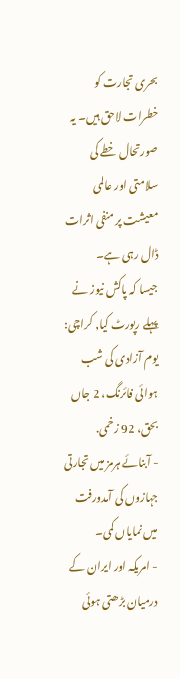بحری تجارت کو خطرات لاحق ہیں۔ یہ صورتحال خطے کی سلامتی اور عالمی معیشت پر منفی اثرات ڈال رہی ہے۔
جیسا کہ پاکش نیوز نے پہلے رپورٹ کیا, کراچی: یوم آزادی کی شب ہوائی فائرنگ، 2 جاں بحق، 92 زخمی.
- آبنائے ہرمز میں تجارتی جہازوں کی آمدورفت میں نمایاں کمی۔
- امریکہ اور ایران کے درمیان بڑھتی ہوئی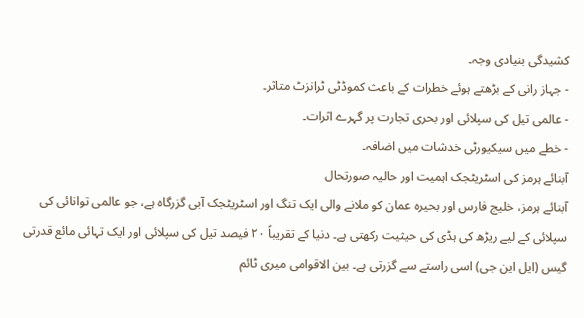کشیدگی بنیادی وجہ۔
- جہاز رانی کے بڑھتے ہوئے خطرات کے باعث کموڈٹی ٹرانزٹ متاثر۔
- عالمی تیل کی سپلائی اور بحری تجارت پر گہرے اثرات۔
- خطے میں سیکیورٹی خدشات میں اضافہ۔
آبنائے ہرمز کی اسٹریٹجک اہمیت اور حالیہ صورتحال
آبنائے ہرمز، خلیج فارس اور بحیرہ عمان کو ملانے والی ایک تنگ اور اسٹریٹجک آبی گزرگاہ ہے، جو عالمی توانائی کی سپلائی کے لیے ریڑھ کی ہڈی کی حیثیت رکھتی ہے۔ دنیا کے تقریباً ۲۰ فیصد تیل کی سپلائی اور ایک تہائی مائع قدرتی گیس (ایل این جی) اسی راستے سے گزرتی ہے۔ بین الاقوامی میری ٹائم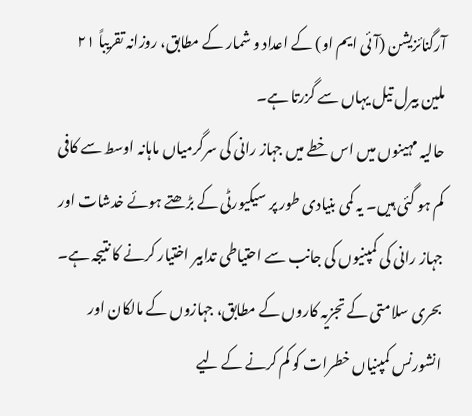آرگنائزیشن (آئی ایم او) کے اعداد و شمار کے مطابق، روزانہ تقریباً ۲۱ ملین بیرل تیل یہاں سے گزرتا ہے۔
حالیہ مہینوں میں اس خطے میں جہاز رانی کی سرگرمیاں ماہانہ اوسط سے کافی کم ہو گئی ہیں۔ یہ کمی بنیادی طور پر سیکیورٹی کے بڑھتے ہوئے خدشات اور جہاز رانی کی کمپنیوں کی جانب سے احتیاطی تدابیر اختیار کرنے کا نتیجہ ہے۔ بحری سلامتی کے تجزیہ کاروں کے مطابق، جہازوں کے مالکان اور انشورنس کمپنیاں خطرات کو کم کرنے کے لیے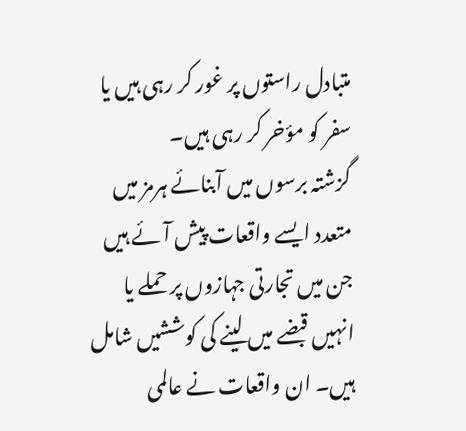متبادل راستوں پر غور کر رہی ہیں یا سفر کو مؤخر کر رہی ہیں۔
گزشتہ برسوں میں آبنائے ہرمز میں متعدد ایسے واقعات پیش آئے ہیں جن میں تجارتی جہازوں پر حملے یا انہیں قبضے میں لینے کی کوششیں شامل ہیں۔ ان واقعات نے عالمی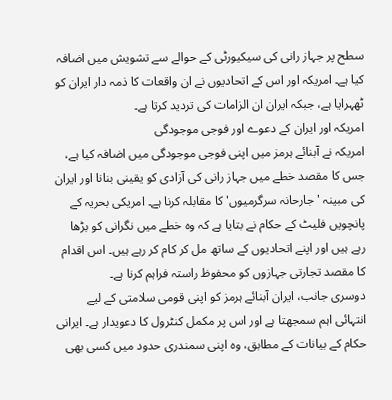سطح پر جہاز رانی کی سیکیورٹی کے حوالے سے تشویش میں اضافہ کیا ہے۔ امریکہ اور اس کے اتحادیوں نے ان واقعات کا ذمہ دار ایران کو ٹھہرایا ہے، جبکہ ایران ان الزامات کی تردید کرتا ہے۔
امریکہ اور ایران کے دعوے اور فوجی موجودگی
امریکہ نے آبنائے ہرمز میں اپنی فوجی موجودگی میں اضافہ کیا ہے، جس کا مقصد خطے میں جہاز رانی کی آزادی کو یقینی بنانا اور ایران کی مبینہ 'جارحانہ سرگرمیوں' کا مقابلہ کرنا ہے۔ امریکی بحریہ کے پانچویں فلیٹ کے حکام نے بتایا ہے کہ وہ خطے میں نگرانی کو بڑھا رہے ہیں اور اپنے اتحادیوں کے ساتھ مل کر کام کر رہے ہیں۔ اس اقدام کا مقصد تجارتی جہازوں کو محفوظ راستہ فراہم کرنا ہے۔
دوسری جانب، ایران آبنائے ہرمز کو اپنی قومی سلامتی کے لیے انتہائی اہم سمجھتا ہے اور اس پر مکمل کنٹرول کا دعویدار ہے۔ ایرانی حکام کے بیانات کے مطابق، وہ اپنی سمندری حدود میں کسی بھی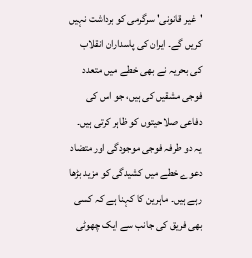'غیر قانونی' سرگرمی کو برداشت نہیں کریں گے۔ ایران کی پاسداران انقلاب کی بحریہ نے بھی خطے میں متعدد فوجی مشقیں کی ہیں، جو اس کی دفاعی صلاحیتوں کو ظاہر کرتی ہیں۔
یہ دو طرفہ فوجی موجودگی اور متضاد دعوے خطے میں کشیدگی کو مزید بڑھا رہے ہیں۔ ماہرین کا کہنا ہے کہ کسی بھی فریق کی جانب سے ایک چھوٹی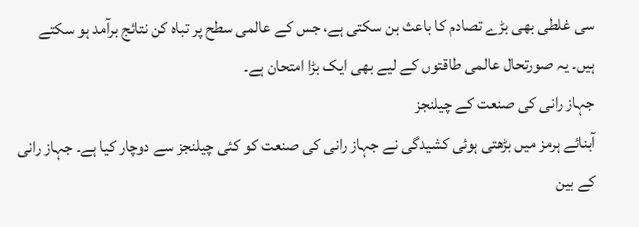سی غلطی بھی بڑے تصادم کا باعث بن سکتی ہے، جس کے عالمی سطح پر تباہ کن نتائج برآمد ہو سکتے ہیں۔ یہ صورتحال عالمی طاقتوں کے لیے بھی ایک بڑا امتحان ہے۔
جہاز رانی کی صنعت کے چیلنجز
آبنائے ہرمز میں بڑھتی ہوئی کشیدگی نے جہاز رانی کی صنعت کو کئی چیلنجز سے دوچار کیا ہے۔ جہاز رانی کے بین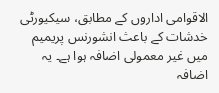الاقوامی اداروں کے مطابق، سیکیورٹی خدشات کے باعث انشورنس پریمیم میں غیر معمولی اضافہ ہوا ہے۔ یہ اضافہ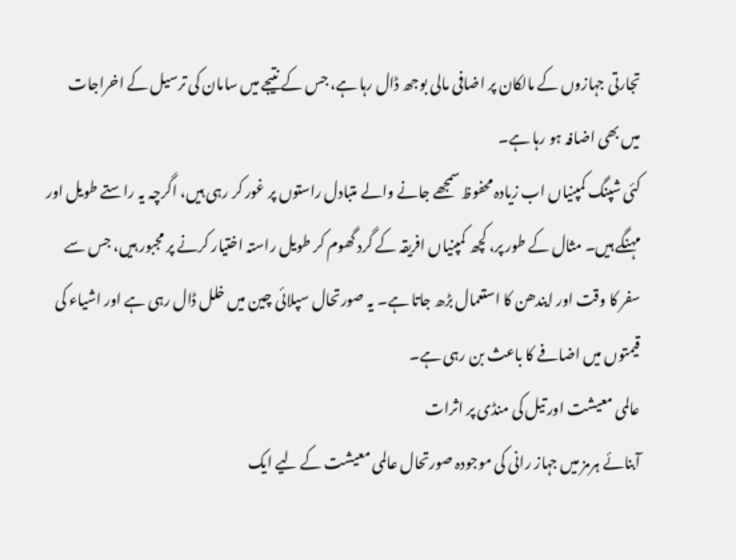تجارتی جہازوں کے مالکان پر اضافی مالی بوجھ ڈال رہا ہے، جس کے نتیجے میں سامان کی ترسیل کے اخراجات میں بھی اضافہ ہو رہا ہے۔
کئی شپنگ کمپنیاں اب زیادہ محفوظ سمجھے جانے والے متبادل راستوں پر غور کر رہی ہیں، اگرچہ یہ راستے طویل اور مہنگے ہیں۔ مثال کے طور پر، کچھ کمپنیاں افریقہ کے گرد گھوم کر طویل راستہ اختیار کرنے پر مجبور ہیں، جس سے سفر کا وقت اور ایندھن کا استعمال بڑھ جاتا ہے۔ یہ صورتحال سپلائی چین میں خلل ڈال رہی ہے اور اشیاء کی قیمتوں میں اضافے کا باعث بن رہی ہے۔
عالمی معیشت اور تیل کی منڈی پر اثرات
آبنائے ہرمز میں جہاز رانی کی موجودہ صورتحال عالمی معیشت کے لیے ایک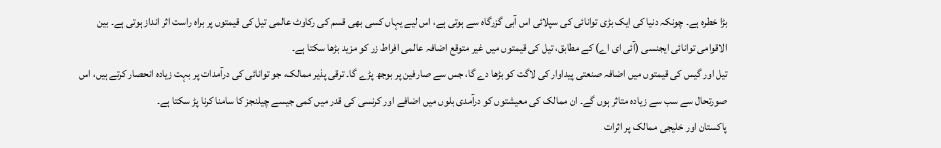بڑا خطرہ ہے۔ چونکہ دنیا کی ایک بڑی توانائی کی سپلائی اس آبی گزرگاہ سے ہوتی ہے، اس لیے یہاں کسی بھی قسم کی رکاوٹ عالمی تیل کی قیمتوں پر براہ راست اثر انداز ہوتی ہے۔ بین الاقوامی توانائی ایجنسی (آئی ای اے) کے مطابق، تیل کی قیمتوں میں غیر متوقع اضافہ عالمی افراط زر کو مزید بڑھا سکتا ہے۔
تیل اور گیس کی قیمتوں میں اضافہ صنعتی پیداوار کی لاگت کو بڑھا دے گا، جس سے صارفین پر بوجھ پڑے گا۔ ترقی پذیر ممالک، جو توانائی کی درآمدات پر بہت زیادہ انحصار کرتے ہیں، اس صورتحال سے سب سے زیادہ متاثر ہوں گے۔ ان ممالک کی معیشتوں کو درآمدی بلوں میں اضافے اور کرنسی کی قدر میں کمی جیسے چیلنجز کا سامنا کرنا پڑ سکتا ہے۔
پاکستان اور خلیجی ممالک پر اثرات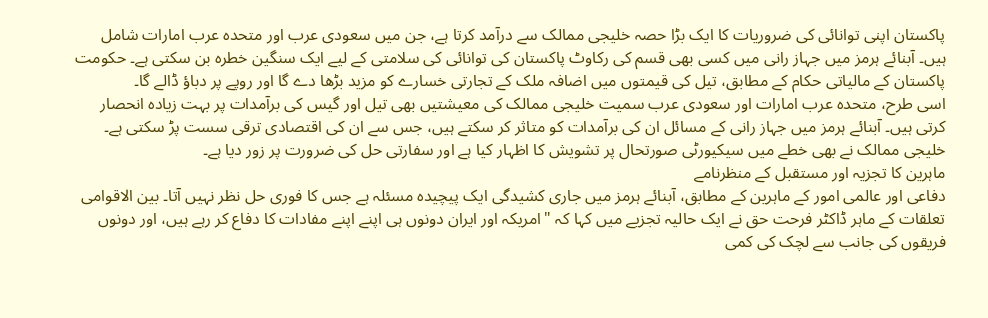پاکستان اپنی توانائی کی ضروریات کا ایک بڑا حصہ خلیجی ممالک سے درآمد کرتا ہے، جن میں سعودی عرب اور متحدہ عرب امارات شامل ہیں۔ آبنائے ہرمز میں جہاز رانی میں کسی بھی قسم کی رکاوٹ پاکستان کی توانائی کی سلامتی کے لیے ایک سنگین خطرہ بن سکتی ہے۔ حکومت پاکستان کے مالیاتی حکام کے مطابق، تیل کی قیمتوں میں اضافہ ملک کے تجارتی خسارے کو مزید بڑھا دے گا اور روپے پر دباؤ ڈالے گا۔
اسی طرح، متحدہ عرب امارات اور سعودی عرب سمیت خلیجی ممالک کی معیشتیں بھی تیل اور گیس کی برآمدات پر بہت زیادہ انحصار کرتی ہیں۔ آبنائے ہرمز میں جہاز رانی کے مسائل ان کی برآمدات کو متاثر کر سکتے ہیں، جس سے ان کی اقتصادی ترقی سست پڑ سکتی ہے۔ خلیجی ممالک نے بھی خطے میں سیکیورٹی صورتحال پر تشویش کا اظہار کیا ہے اور سفارتی حل کی ضرورت پر زور دیا ہے۔
ماہرین کا تجزیہ اور مستقبل کے منظرنامے
دفاعی اور عالمی امور کے ماہرین کے مطابق، آبنائے ہرمز میں جاری کشیدگی ایک پیچیدہ مسئلہ ہے جس کا فوری حل نظر نہیں آتا۔ بین الاقوامی تعلقات کے ماہر ڈاکٹر فرحت حق نے ایک حالیہ تجزیے میں کہا کہ "امریکہ اور ایران دونوں ہی اپنے اپنے مفادات کا دفاع کر رہے ہیں، اور دونوں فریقوں کی جانب سے لچک کی کمی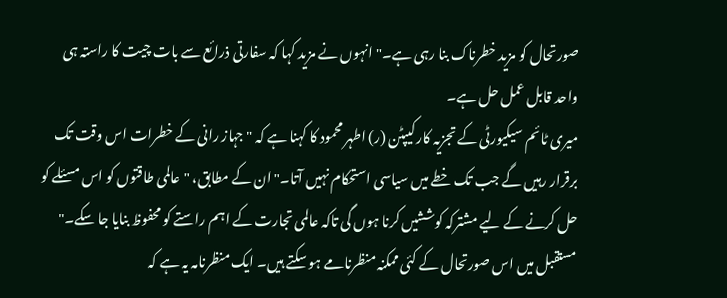صورتحال کو مزید خطرناک بنا رہی ہے۔" انہوں نے مزید کہا کہ سفارتی ذرائع سے بات چیت کا راستہ ہی واحد قابل عمل حل ہے۔
میری ٹائم سیکیورٹی کے تجزیہ کار کیپٹن (ر) اطہر محمود کا کہنا ہے کہ "جہاز رانی کے خطرات اس وقت تک برقرار رہیں گے جب تک خطے میں سیاسی استحکام نہیں آتا۔" ان کے مطابق، "عالمی طاقتوں کو اس مسئلے کو حل کرنے کے لیے مشترکہ کوششیں کرنا ہوں گی تاکہ عالمی تجارت کے اہم راستے کو محفوظ بنایا جا سکے۔"
مستقبل میں اس صورتحال کے کئی ممکنہ منظرنامے ہو سکتے ہیں۔ ایک منظرنامہ یہ ہے کہ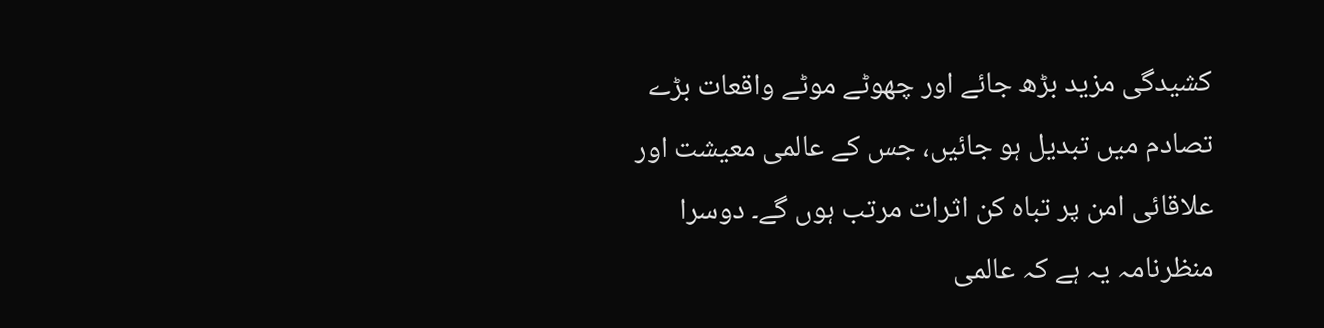کشیدگی مزید بڑھ جائے اور چھوٹے موٹے واقعات بڑے تصادم میں تبدیل ہو جائیں، جس کے عالمی معیشت اور علاقائی امن پر تباہ کن اثرات مرتب ہوں گے۔ دوسرا منظرنامہ یہ ہے کہ عالمی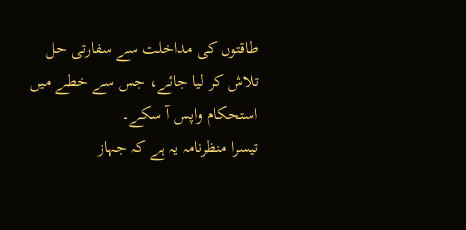طاقتوں کی مداخلت سے سفارتی حل تلاش کر لیا جائے، جس سے خطے میں استحکام واپس آ سکے۔
تیسرا منظرنامہ یہ ہے کہ جہاز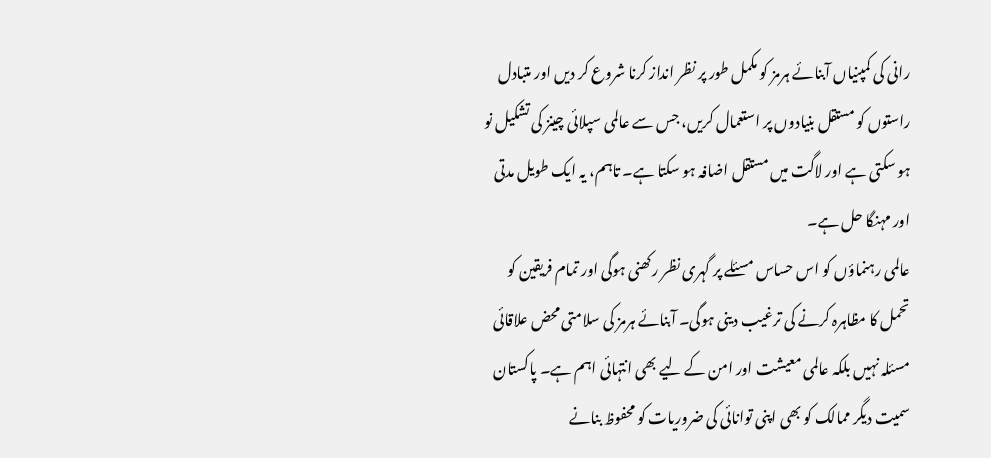رانی کی کمپنیاں آبنائے ہرمز کو مکمل طور پر نظر انداز کرنا شروع کر دیں اور متبادل راستوں کو مستقل بنیادوں پر استعمال کریں، جس سے عالمی سپلائی چینز کی تشکیل نو ہو سکتی ہے اور لاگت میں مستقل اضافہ ہو سکتا ہے۔ تاہم، یہ ایک طویل مدتی اور مہنگا حل ہے۔
عالمی رہنماؤں کو اس حساس مسئلے پر گہری نظر رکھنی ہوگی اور تمام فریقین کو تحمل کا مظاہرہ کرنے کی ترغیب دینی ہوگی۔ آبنائے ہرمز کی سلامتی محض علاقائی مسئلہ نہیں بلکہ عالمی معیشت اور امن کے لیے بھی انتہائی اہم ہے۔ پاکستان سمیت دیگر ممالک کو بھی اپنی توانائی کی ضروریات کو محفوظ بنانے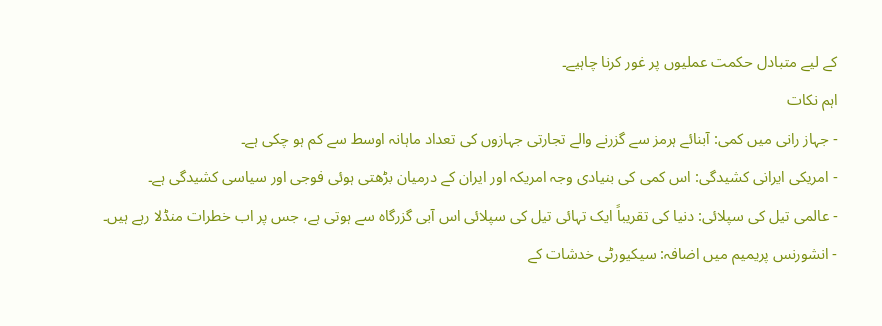کے لیے متبادل حکمت عملیوں پر غور کرنا چاہیے۔
اہم نکات
- جہاز رانی میں کمی: آبنائے ہرمز سے گزرنے والے تجارتی جہازوں کی تعداد ماہانہ اوسط سے کم ہو چکی ہے۔
- امریکی ایرانی کشیدگی: اس کمی کی بنیادی وجہ امریکہ اور ایران کے درمیان بڑھتی ہوئی فوجی اور سیاسی کشیدگی ہے۔
- عالمی تیل کی سپلائی: دنیا کی تقریباً ایک تہائی تیل کی سپلائی اس آبی گزرگاہ سے ہوتی ہے، جس پر اب خطرات منڈلا رہے ہیں۔
- انشورنس پریمیم میں اضافہ: سیکیورٹی خدشات کے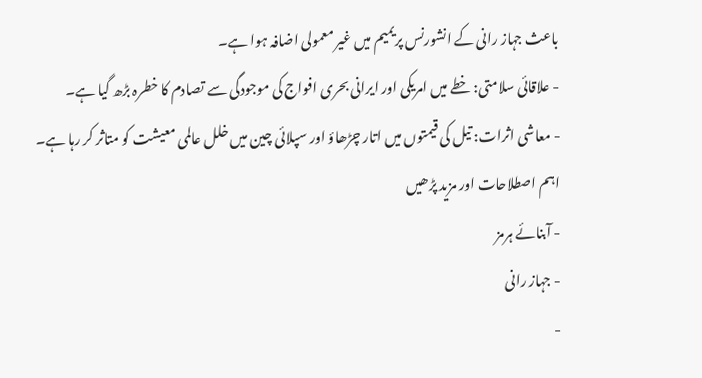باعث جہاز رانی کے انشورنس پریمیم میں غیر معمولی اضافہ ہوا ہے۔
- علاقائی سلامتی: خطے میں امریکی اور ایرانی بحری افواج کی موجودگی سے تصادم کا خطرہ بڑھ گیا ہے۔
- معاشی اثرات: تیل کی قیمتوں میں اتار چڑھاؤ اور سپلائی چین میں خلل عالمی معیشت کو متاثر کر رہا ہے۔
اہم اصطلاحات اور مزید پڑھیں
- آبنائے ہرمز
- جہاز رانی
-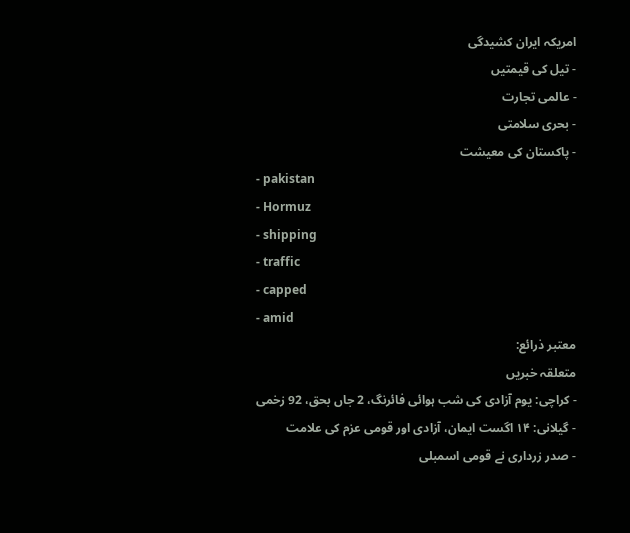امریکہ ایران کشیدگی
- تیل کی قیمتیں
- عالمی تجارت
- بحری سلامتی
- پاکستان کی معیشت
- pakistan
- Hormuz
- shipping
- traffic
- capped
- amid
معتبر ذرائع:
متعلقہ خبریں
- کراچی: یوم آزادی کی شب ہوائی فائرنگ، 2 جاں بحق، 92 زخمی
- گیلانی: ۱۴ اگست ایمان، آزادی اور قومی عزم کی علامت
- صدر زرداری نے قومی اسمبلی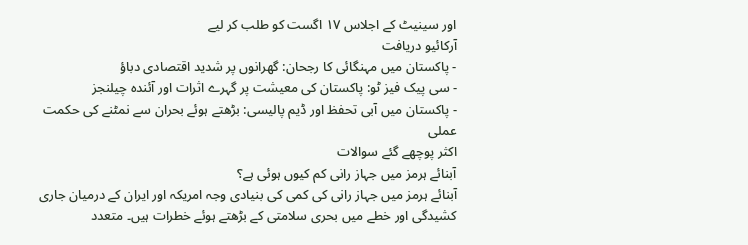اور سینیٹ کے اجلاس ۱۷ اگست کو طلب کر لیے
آرکائیو دریافت
- پاکستان میں مہنگائی کا رجحان: گھرانوں پر شدید اقتصادی دباؤ
- سی پیک فیز ٹو: پاکستان کی معیشت پر گہرے اثرات اور آئندہ چیلنجز
- پاکستان میں آبی تحفظ اور ڈیم پالیسی: بڑھتے ہوئے بحران سے نمٹنے کی حکمت عملی
اکثر پوچھے گئے سوالات
آبنائے ہرمز میں جہاز رانی کم کیوں ہوئی ہے؟
آبنائے ہرمز میں جہاز رانی کی کمی کی بنیادی وجہ امریکہ اور ایران کے درمیان جاری کشیدگی اور خطے میں بحری سلامتی کے بڑھتے ہوئے خطرات ہیں۔ متعدد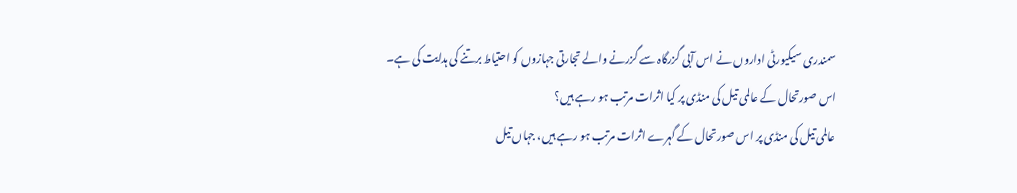سمندری سیکیورٹی اداروں نے اس آبی گزرگاہ سے گزرنے والے تجارتی جہازوں کو احتیاط برتنے کی ہدایت کی ہے۔
اس صورتحال کے عالمی تیل کی منڈی پر کیا اثرات مرتب ہو رہے ہیں؟
عالمی تیل کی منڈی پر اس صورتحال کے گہرے اثرات مرتب ہو رہے ہیں، جہاں تیل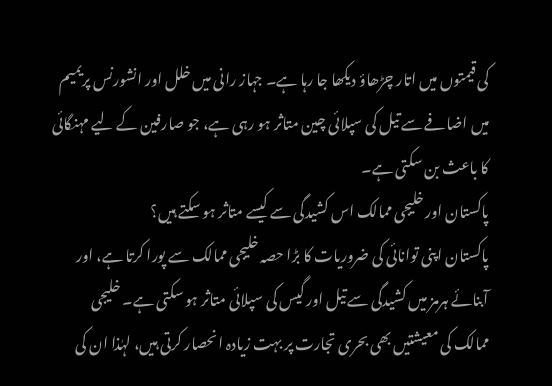کی قیمتوں میں اتار چڑھاؤ دیکھا جا رہا ہے۔ جہاز رانی میں خلل اور انشورنس پریمیم میں اضافے سے تیل کی سپلائی چین متاثر ہو رہی ہے، جو صارفین کے لیے مہنگائی کا باعث بن سکتی ہے۔
پاکستان اور خلیجی ممالک اس کشیدگی سے کیسے متاثر ہو سکتے ہیں؟
پاکستان اپنی توانائی کی ضروریات کا بڑا حصہ خلیجی ممالک سے پورا کرتا ہے، اور آبنائے ہرمز میں کشیدگی سے تیل اور گیس کی سپلائی متاثر ہو سکتی ہے۔ خلیجی ممالک کی معیشتیں بھی بحری تجارت پر بہت زیادہ انحصار کرتی ہیں، لہٰذا ان کی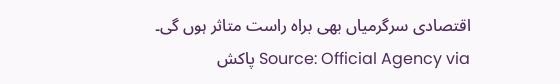اقتصادی سرگرمیاں بھی براہ راست متاثر ہوں گی۔
Source: Official Agency via پاکش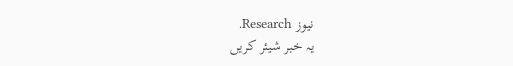نیوز Research.
یہ خبر شیئر کریں